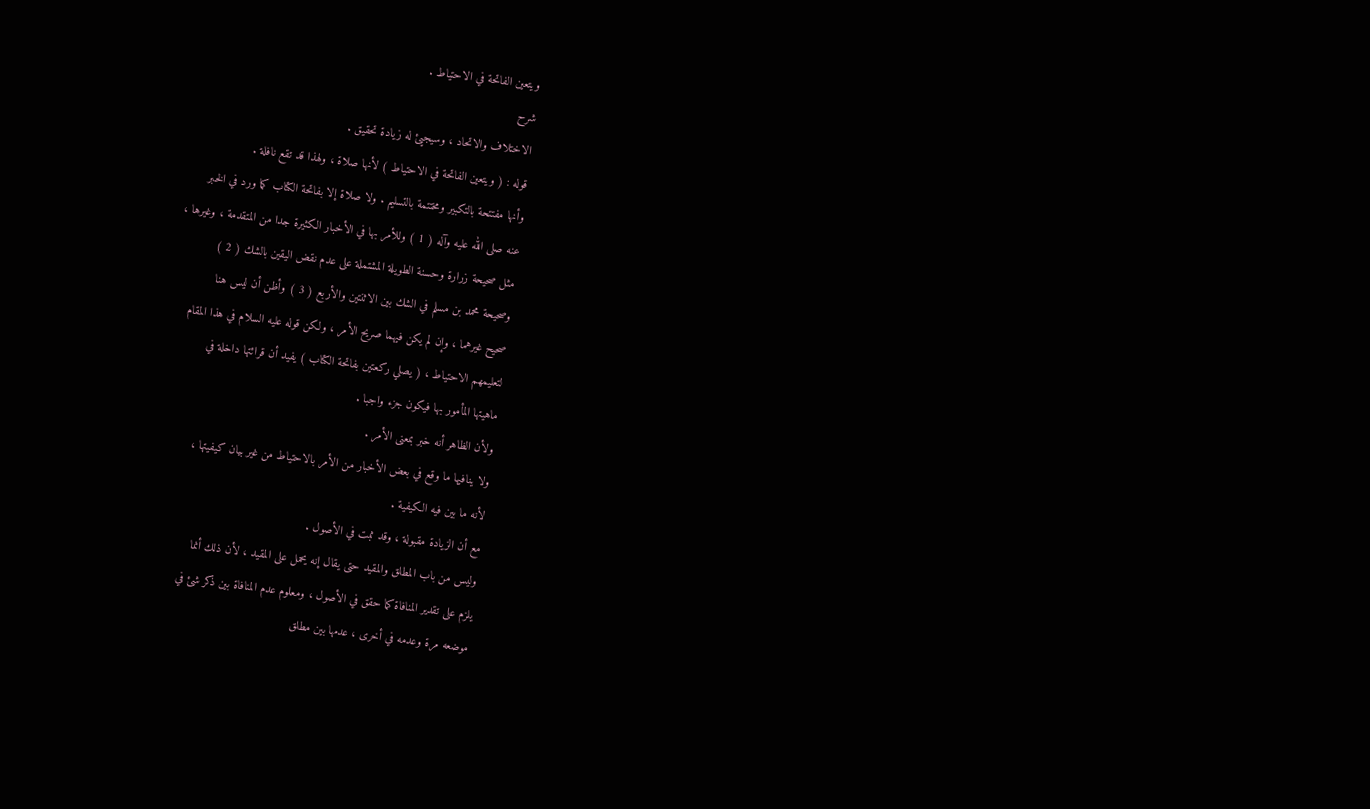ويتعين الفاتحة في الاحتياط .
شرح
الاختلاف والاتحاد ، وسيجيئ له زيادة تحقيق .
قوله : ( ويتعين الفاتحة في الاحتياط ) لأنها صلاة ، ولهذا قد تقع نافلة .
وأنها مفتتحة بالتكبير ومختتمة بالتسليم . ولا صلاة إلا بفاتحة الكتاب كما ورد في الخبر
عنه صلى الله عليه وآله ( 1 ) وللأمر بها في الأخبار الكثيرة جدا من المتقدمة ، وغيرها ،
مثل صحيحة زرارة وحسنة الطويلة المشتملة على عدم نقض اليقين بالشك ( 2 )
وصحيحة محمد بن مسلم في الشك بين الاثنتين والأربع ( 3 ) وأظن أن ليس هنا
صحيح غيرهما ، وإن لم يكن فيهما صريح الأمر ، ولكن قوله عليه السلام في هذا المقام
لتعليمهم الاحتياط ، ( يصلي ركعتين بفاتحة الكتاب ) يفيد أن قرائتها داخلة في
ماهيتها المأمور بها فيكون جزء واجبا .
ولأن الظاهر أنه خبر بمعنى الأمر .
ولا ينافيها ما وقع في بعض الأخبار من الأمر بالاحتياط من غير بيان كيفيتها ،
لأنه ما بين فيه الكيفية .
مع أن الزيادة مقبولة ، وقد ثبت في الأصول .
وليس من باب المطلق والمقيد حتى يقال إنه يحمل على المقيد ، لأن ذلك أنما
يلزم على تقدير المنافاة كما حقق في الأصول ، ومعلوم عدم المنافاة بين ذكر شئ في
موضعه مرة وعدمه في أخرى ، عدمها بين مطلق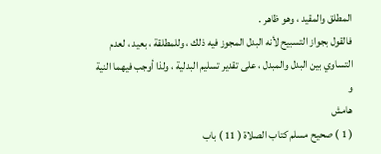المطلق والمقيد ، وهو ظاهر .
فالقول بجواز التسبيح لأنه البدل المجوز فيه ذلك ، وللمطلقة ، بعيد ، لعدم
التساوي بين البدل والمبدل ، على تقدير تسليم البدلية ، ولذا أوجب فيهما النية
و
هامش
( 1 ) صحيح مسلم كتاب الصلاة ( 11 ) باب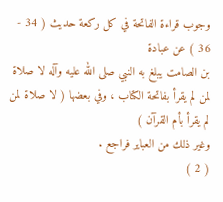وجوب قراءة الفاتحة في كل ركعة حديث ( 34 - 36 ) عن عبادة
بن الصامت يبلغ به النبي صلى الله عليه وآله لا صلاة لمن لم يقرأ بفاتحة الكتاب ، وفي بعضها ( لا صلاة لمن لم يقرأ بأم القرآن )
وغير ذلك من العباير فراجع .
( 2 )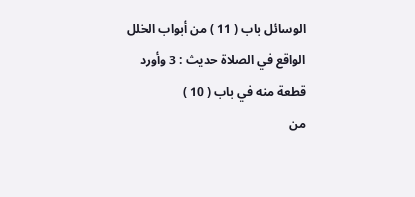الوسائل باب ( 11 ) من أبواب الخلل الواقع في الصلاة حديث : 3 وأورد قطعة منه في باب ( 10 )
من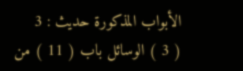الأبواب المذكورة حديث : 3
( 3 ) الوسائل باب ( 11 ) من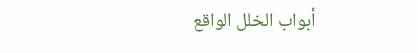أبواب الخلل الواقع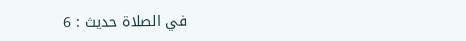في الصلاة حديث : 6